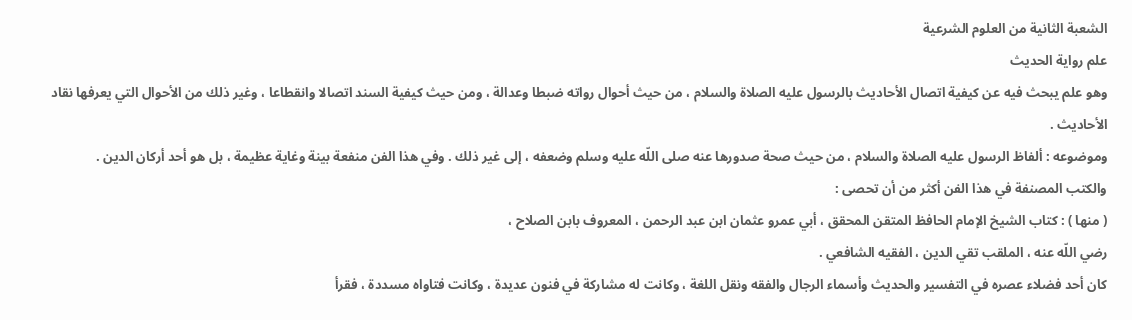الشعبة الثانية من العلوم الشرعية
علم رواية الحديث
وهو علم يبحث فيه عن كيفية اتصال الأحاديث بالرسول عليه الصلاة والسلام ، من حيث أحوال رواته ضبطا وعدالة ، ومن حيث كيفية السند اتصالا وانقطاعا ، وغير ذلك من الأحوال التي يعرفها نقاد الأحاديث .
وموضوعه : ألفاظ الرسول عليه الصلاة والسلام ، من حيث صحة صدورها عنه صلى اللّه عليه وسلم وضعفه ، إلى غير ذلك . وفي هذا الفن منفعة بينة وغاية عظيمة ، بل هو أحد أركان الدين .
والكتب المصنفة في هذا الفن أكثر من أن تحصى :
( منها ) : كتاب الشيخ الإمام الحافظ المتقن المحقق ، أبي عمرو عثمان ابن عبد الرحمن ، المعروف بابن الصلاح ،
رضي اللّه عنه ، الملقب تقي الدين ، الفقيه الشافعي .
كان أحد فضلاء عصره في التفسير والحديث وأسماء الرجال والفقه ونقل اللغة ، وكانت له مشاركة في فنون عديدة ، وكانت فتاواه مسددة ، فقرأ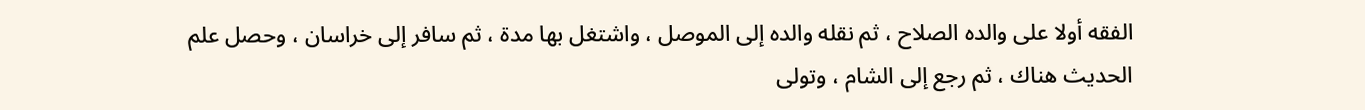الفقه أولا على والده الصلاح ، ثم نقله والده إلى الموصل ، واشتغل بها مدة ، ثم سافر إلى خراسان ، وحصل علم الحديث هناك ، ثم رجع إلى الشام ، وتولى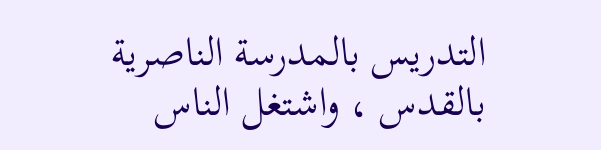التدريس بالمدرسة الناصرية بالقدس ، واشتغل الناس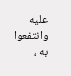عليه وانتفعوا به ،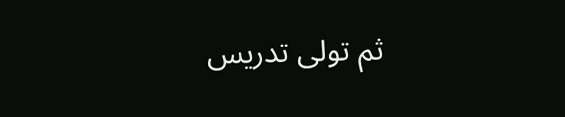ثم تولى تدريس